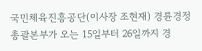국민체육진흥공단(이사장 조현재) 경륜경정총괄본부가 오는 15일부터 26일까지 경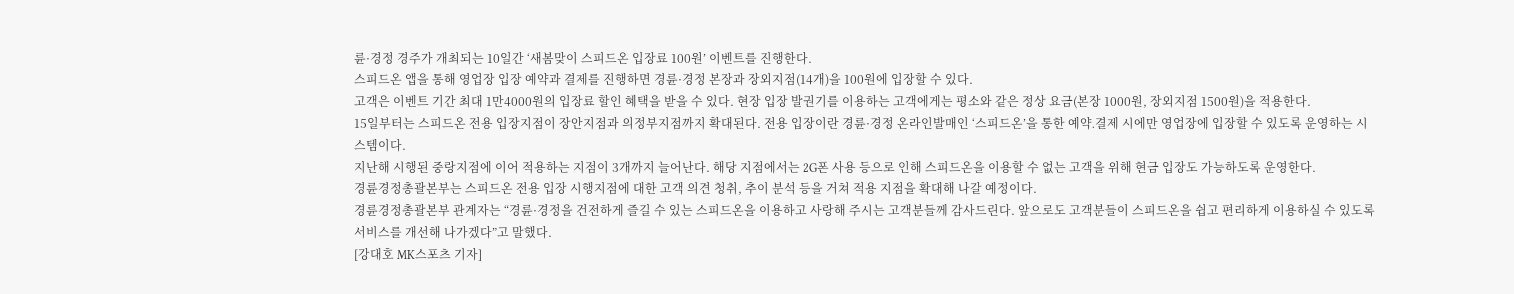륜·경정 경주가 개최되는 10일간 ‘새봄맞이 스피드온 입장료 100원’ 이벤트를 진행한다.
스피드온 앱을 통해 영업장 입장 예약과 결제를 진행하면 경륜·경정 본장과 장외지점(14개)을 100원에 입장할 수 있다.
고객은 이벤트 기간 최대 1만4000원의 입장료 할인 혜택을 받을 수 있다. 현장 입장 발권기를 이용하는 고객에게는 평소와 같은 정상 요금(본장 1000원, 장외지점 1500원)을 적용한다.
15일부터는 스피드온 전용 입장지점이 장안지점과 의정부지점까지 확대된다. 전용 입장이란 경륜·경정 온라인발매인 ‘스피드온’을 통한 예약․결제 시에만 영업장에 입장할 수 있도록 운영하는 시스템이다.
지난해 시행된 중랑지점에 이어 적용하는 지점이 3개까지 늘어난다. 해당 지점에서는 2G폰 사용 등으로 인해 스피드온을 이용할 수 없는 고객을 위해 현금 입장도 가능하도록 운영한다.
경륜경정총괄본부는 스피드온 전용 입장 시행지점에 대한 고객 의견 청취, 추이 분석 등을 거쳐 적용 지점을 확대해 나갈 예정이다.
경륜경정총괄본부 관계자는 “경륜·경정을 건전하게 즐길 수 있는 스피드온을 이용하고 사랑해 주시는 고객분들께 감사드린다. 앞으로도 고객분들이 스피드온을 쉽고 편리하게 이용하실 수 있도록 서비스를 개선해 나가겠다”고 말했다.
[강대호 MK스포츠 기자]